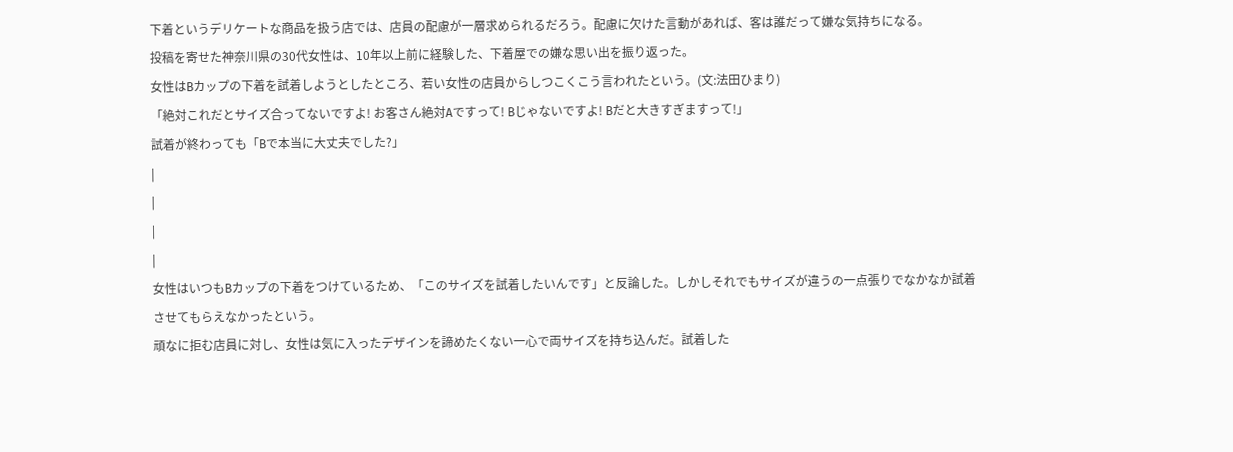下着というデリケートな商品を扱う店では、店員の配慮が一層求められるだろう。配慮に欠けた言動があれば、客は誰だって嫌な気持ちになる。
投稿を寄せた神奈川県の30代女性は、10年以上前に経験した、下着屋での嫌な思い出を振り返った。
女性はBカップの下着を試着しようとしたところ、若い女性の店員からしつこくこう言われたという。(文:法田ひまり)
「絶対これだとサイズ合ってないですよ! お客さん絶対Aですって! Bじゃないですよ! Bだと大きすぎますって!」
試着が終わっても「Bで本当に大丈夫でした?」
|
|
|
|
女性はいつもBカップの下着をつけているため、「このサイズを試着したいんです」と反論した。しかしそれでもサイズが違うの一点張りでなかなか試着させてもらえなかったという。
頑なに拒む店員に対し、女性は気に入ったデザインを諦めたくない一心で両サイズを持ち込んだ。試着した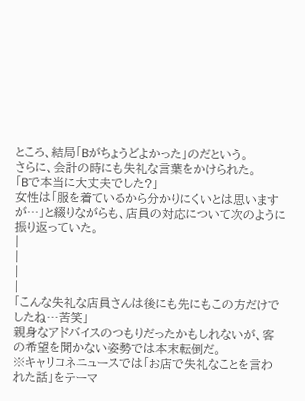ところ、結局「Bがちょうどよかった」のだという。
さらに、会計の時にも失礼な言葉をかけられた。
「Bで本当に大丈夫でした?」
女性は「服を着ているから分かりにくいとは思いますが…」と綴りながらも、店員の対応について次のように振り返っていた。
|
|
|
|
「こんな失礼な店員さんは後にも先にもこの方だけでしたね…苦笑」
親身なアドバイスのつもりだったかもしれないが、客の希望を聞かない姿勢では本末転倒だ。
※キャリコネニュースでは「お店で失礼なことを言われた話」をテーマ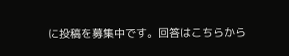に投稿を募集中です。回答はこちらから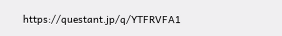https://questant.jp/q/YTFRVFA1